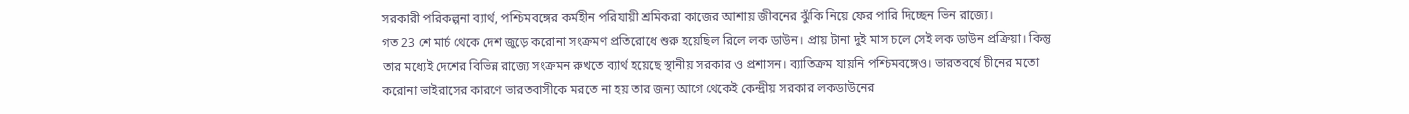সরকারী পরিকল্পনা ব্যার্থ, পশ্চিমবঙ্গের কর্মহীন পরিযায়ী শ্রমিকরা কাজের আশায় জীবনের ঝুঁকি নিয়ে ফের পারি দিচ্ছেন ভিন রাজ্যে।
গত 23 শে মার্চ থেকে দেশ জুড়ে করোনা সংক্রমণ প্রতিরোধে শুরু হয়েছিল রিলে লক ডাউন। প্রায় টানা দুই মাস চলে সেই লক ডাউন প্রক্রিয়া। কিন্তু তার মধ্যেই দেশের বিভিন্ন রাজ্যে সংক্রমন রুখতে ব্যার্থ হয়েছে স্থানীয় সরকার ও প্রশাসন। ব্যাতিক্রম যায়নি পশ্চিমবঙ্গেও। ভারতবর্ষে চীনের মতো করোনা ভাইরাসের কারণে ভারতবাসীকে মরতে না হয় তার জন্য আগে থেকেই কেন্দ্রীয় সরকার লকডাউনের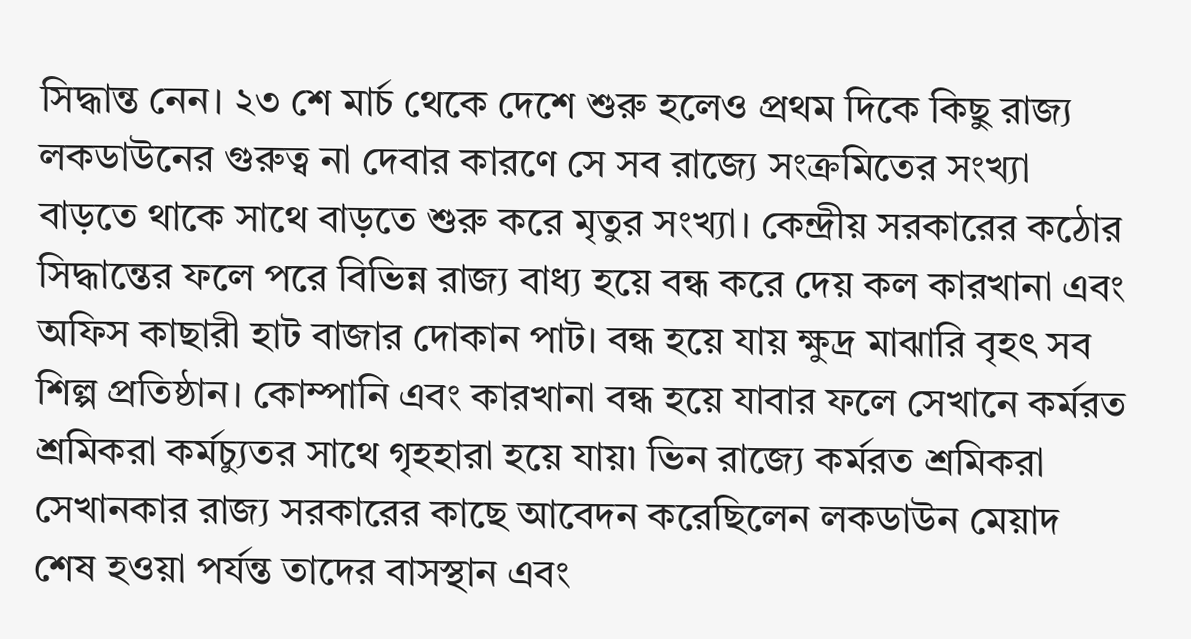সিদ্ধান্ত নেন। ২৩ শে মার্চ থেকে দেশে শুরু হলেও প্রথম দিকে কিছু রাজ্য লকডাউনের গুরুত্ব না দেবার কারণে সে সব রাজ্যে সংক্রমিতের সংখ্যা বাড়তে থাকে সাথে বাড়তে শুরু করে মৃতুর সংখ্যা। কেন্দ্রীয় সরকারের কঠোর সিদ্ধান্তের ফলে পরে বিভিন্ন রাজ্য বাধ্য হয়ে বন্ধ করে দেয় কল কারখানা এবং অফিস কাছারী হাট বাজার দোকান পাট। বন্ধ হয়ে যায় ক্ষুদ্র মাঝারি বৃহৎ সব শিল্প প্রতিষ্ঠান। কোম্পানি এবং কারখানা বন্ধ হয়ে যাবার ফলে সেখানে কর্মরত শ্রমিকরা কর্মচ্যুতর সাথে গৃহহারা হয়ে যায়৷ ভিন রাজ্যে কর্মরত শ্রমিকরা সেখানকার রাজ্য সরকারের কাছে আবেদন করেছিলেন লকডাউন মেয়াদ শেষ হওয়া পর্যন্ত তাদের বাসস্থান এবং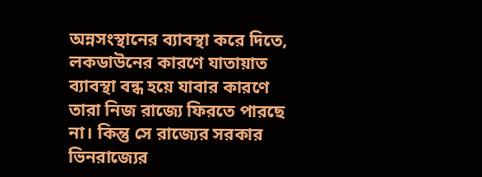অন্নসংস্থানের ব্যাবস্থা করে দিতে, লকডাউনের কারণে যাতায়াত ব্যাবস্থা বন্ধ হয়ে যাবার কারণে তারা নিজ রাজ্যে ফিরতে পারছে না। কিন্তু সে রাজ্যের সরকার ভিনরাজ্যের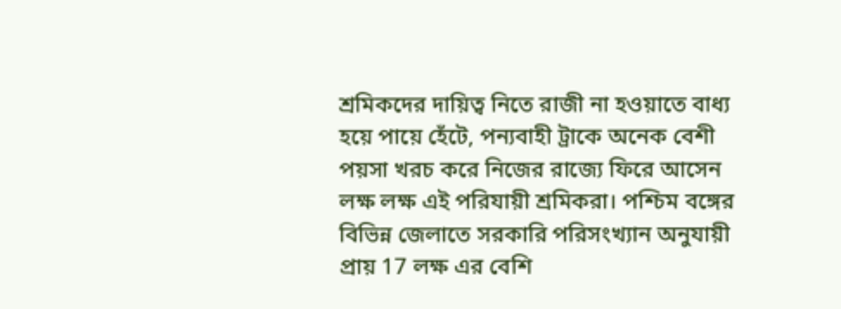শ্রমিকদের দায়িত্ব নিতে রাজী না হওয়াতে বাধ্য হয়ে পায়ে হেঁটে, পন্যবাহী ট্রাকে অনেক বেশী পয়সা খরচ করে নিজের রাজ্যে ফিরে আসেন লক্ষ লক্ষ এই পরিযায়ী শ্রমিকরা। পশ্চিম বঙ্গের বিভিন্ন জেলাতে সরকারি পরিসংখ্যান অনুযায়ী প্রায় 17 লক্ষ এর বেশি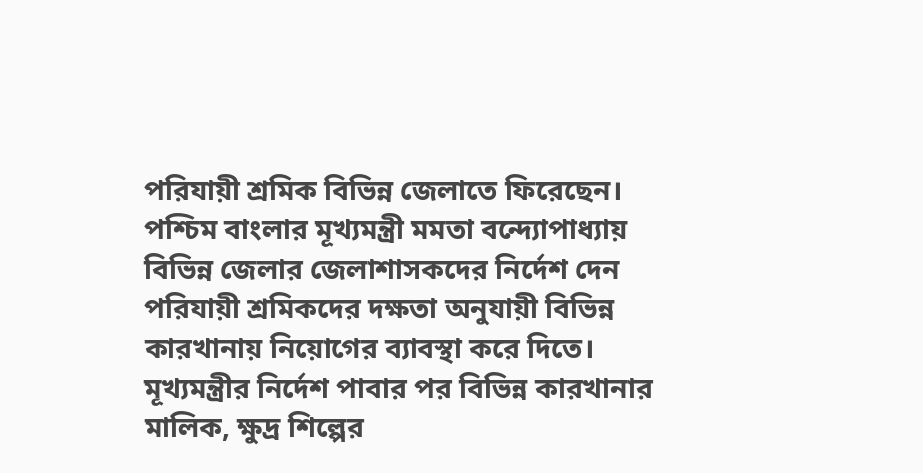পরিযায়ী শ্রমিক বিভিন্ন জেলাতে ফিরেছেন। পশ্চিম বাংলার মূখ্যমন্ত্রী মমতা বন্দ্যোপাধ্যায় বিভিন্ন জেলার জেলাশাসকদের নির্দেশ দেন পরিযায়ী শ্রমিকদের দক্ষতা অনুযায়ী বিভিন্ন কারখানায় নিয়োগের ব্যাবস্থা করে দিতে। মূখ্যমন্ত্রীর নির্দেশ পাবার পর বিভিন্ন কারখানার মালিক, ক্ষুদ্র শিল্পের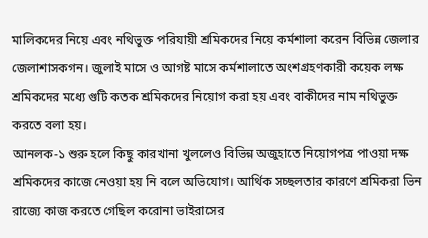মালিকদের নিয়ে এবং নথিভুক্ত পরিযায়ী শ্রমিকদের নিয়ে কর্মশালা করেন বিভিন্ন জেলার জেলাশাসকগন। জুলাই মাসে ও আগষ্ট মাসে কর্মশালাতে অংশগ্রহণকারী কয়েক লক্ষ শ্রমিকদের মধ্যে গুটি কতক শ্রমিকদের নিয়োগ করা হয় এবং বাকীদের নাম নথিভুক্ত করতে বলা হয়।
আনলক-১ শুরু হলে কিছু কারখানা খুললেও বিভিন্ন অজুহাতে নিয়োগপত্র পাওয়া দক্ষ শ্রমিকদের কাজে নেওয়া হয় নি বলে অভিযোগ। আর্থিক সচ্ছলতার কারণে শ্রমিকরা ভিন রাজ্যে কাজ করতে গেছিল করোনা ভাইরাসের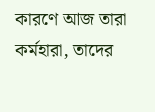কারণে আজ তারা কর্মহারা, তাদের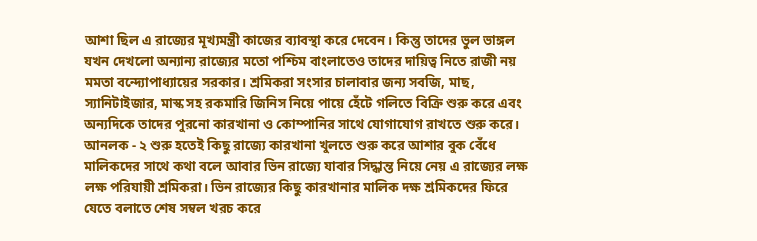আশা ছিল এ রাজ্যের মূখ্যমন্ত্রী কাজের ব্যাবস্থা করে দেবেন। কিন্তু তাদের ভুল ভাঙ্গল যখন দেখলো অন্যান্য রাজ্যের মতো পশ্চিম বাংলাতেও তাদের দায়িত্ব নিতে রাজী নয় মমতা বন্দ্যোপাধ্যায়ের সরকার। শ্রমিকরা সংসার চালাবার জন্য সবজি, মাছ, স্যানিটাইজার, মাস্ক সহ রকমারি জিনিস নিয়ে পায়ে হেঁটে গলিতে বিক্রি শুরু করে এবং অন্যদিকে তাদের পুরনো কারখানা ও কোম্পানির সাথে যোগাযোগ রাখতে শুরু করে। আনলক - ২ শুরু হতেই কিছু রাজ্যে কারখানা খুলতে শুরু করে আশার বুক বেঁধে মালিকদের সাথে কথা বলে আবার ভিন রাজ্যে যাবার সিদ্ধান্ত নিয়ে নেয় এ রাজ্যের লক্ষ লক্ষ পরিযায়ী শ্রমিকরা। ভিন রাজ্যের কিছু কারখানার মালিক দক্ষ শ্রমিকদের ফিরে যেতে বলাতে শেষ সম্বল খরচ করে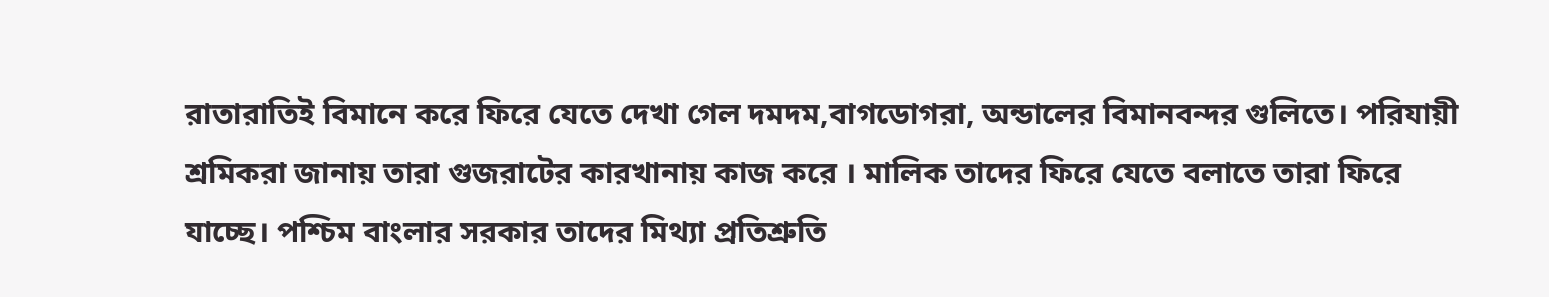রাতারাতিই বিমানে করে ফিরে যেতে দেখা গেল দমদম,বাগডোগরা, অন্ডালের বিমানবন্দর গুলিতে। পরিযায়ী শ্রমিকরা জানায় তারা গুজরাটের কারখানায় কাজ করে । মালিক তাদের ফিরে যেতে বলাতে তারা ফিরে যাচ্ছে। পশ্চিম বাংলার সরকার তাদের মিথ্যা প্রতিশ্রুতি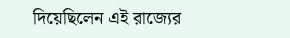দিয়েছিলেন এই রাজ্যের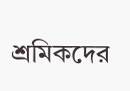শ্রমিকদের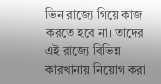ভিন রাজ্যে গিয়ে কাজ করতে হবে না। তাদের এই রাজ্যে বিভিন্ন কারখানায় নিয়োগ করা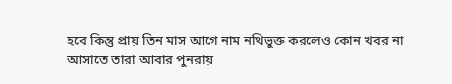হবে কিন্তু প্রায় তিন মাস আগে নাম নথিভুক্ত করলেও কোন খবর না আসাতে তারা আবার পুনরায়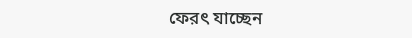ফেরৎ যাচ্ছেন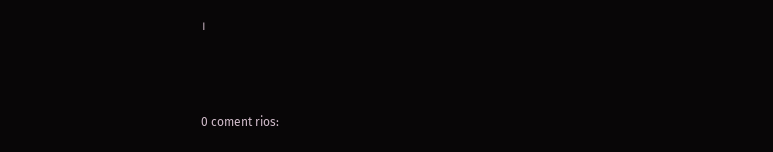।



0 coment rios: